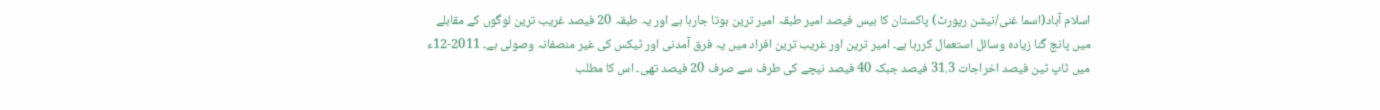اسلام آباد(اسما غنی/نیشن رپورٹ) پاکستان کا بیس فیصد امیر طبقہ امیر ترین ہوتا جارہا ہے اور یہ طبقہ 20 فیصد غریب ترین لوگوں کے مقابلے میں پانچ گنا زیادہ وسائل استعمال کررہا ہے۔ امیر ترین اور غریب ترین افراد میں یہ فرق آمدنی اور ٹیکس کی غیر منصفانہ وصولی ہے۔ 2011-12ء میں ٹاپ ٹین فیصد اخراجات 31.3 فیصد جبکہ 40 فیصد نیچے کی طرف سے صرف 20 فیصد تھی۔ اس کا مطلب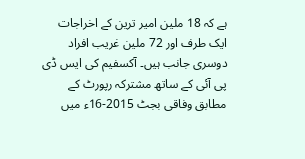ہے کہ 18 ملین امیر ترین کے اخراجات ایک طرف اور 72 ملین غریب افراد دوسری جانب ہیں۔ آکسفیم کی ایس ڈی پی آئی کے ساتھ مشترکہ رپورٹ کے مطابق وفاقی بجٹ 2015-16ء میں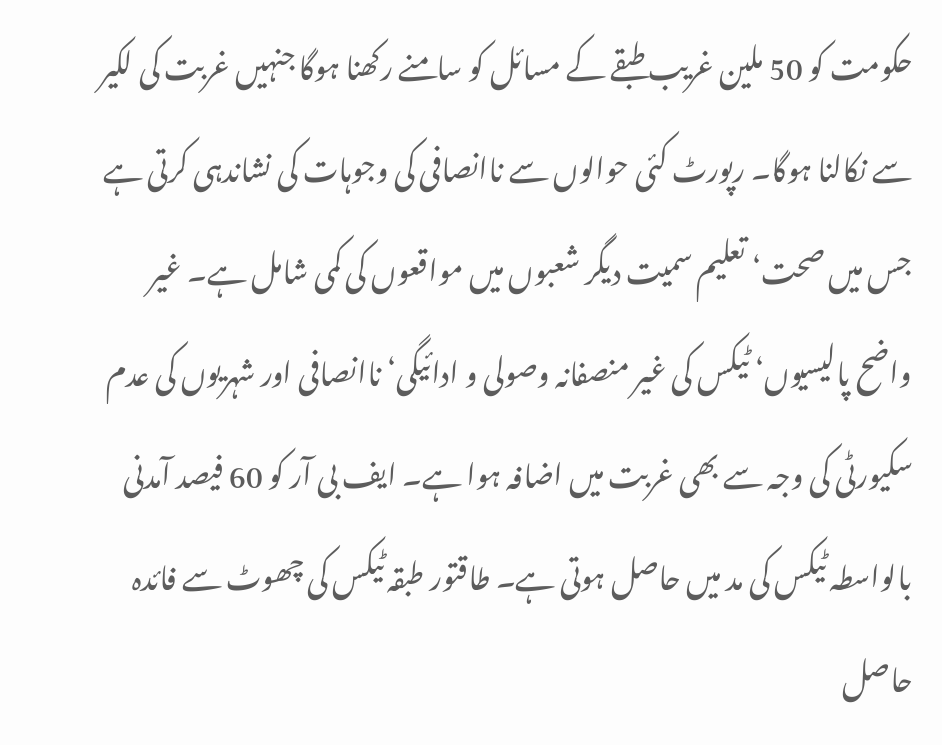حکومت کو 50 ملین غریب طبقے کے مسائل کو سامنے رکھنا ہوگا جنہیں غربت کی لکیر سے نکالنا ہوگا۔ رپورٹ کئی حوالوں سے ناانصافی کی وجوہات کی نشاندہی کرتی ہے جس میں صحت‘ تعلیم سمیت دیگر شعبوں میں مواقعوں کی کمی شامل ہے۔ غیر واضح پالیسیوں‘ ٹیکس کی غیر منصفانہ وصولی و ادائیگی‘ ناانصافی اور شہریوں کی عدم سکیورٹی کی وجہ سے بھی غربت میں اضافہ ہوا ہے۔ ایف بی آر کو 60 فیصد آمدنی بالواسطہ ٹیکس کی مد میں حاصل ہوتی ہے۔ طاقتور طبقہ ٹیکس کی چھوٹ سے فائدہ حاصل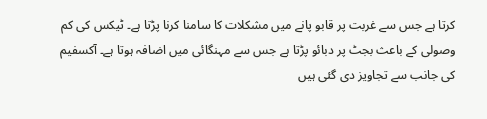کرتا ہے جس سے غربت پر قابو پانے میں مشکلات کا سامنا کرنا پڑتا ہے۔ ٹیکس کی کم وصولی کے باعث بجٹ پر دبائو پڑتا ہے جس سے مہنگائی میں اضافہ ہوتا ہے۔ آکسفیم کی جانب سے تجاویز دی گئی ہیں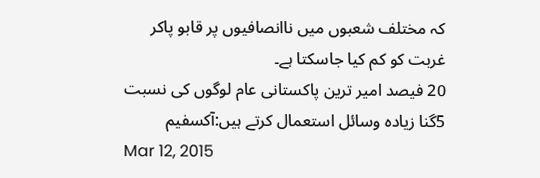کہ مختلف شعبوں میں ناانصافیوں پر قابو پاکر غربت کو کم کیا جاسکتا ہے۔
20 فیصد امیر ترین پاکستانی عام لوگوں کی نسبت 5گنا زیادہ وسائل استعمال کرتے ہیں:آکسفیم
Mar 12, 2015